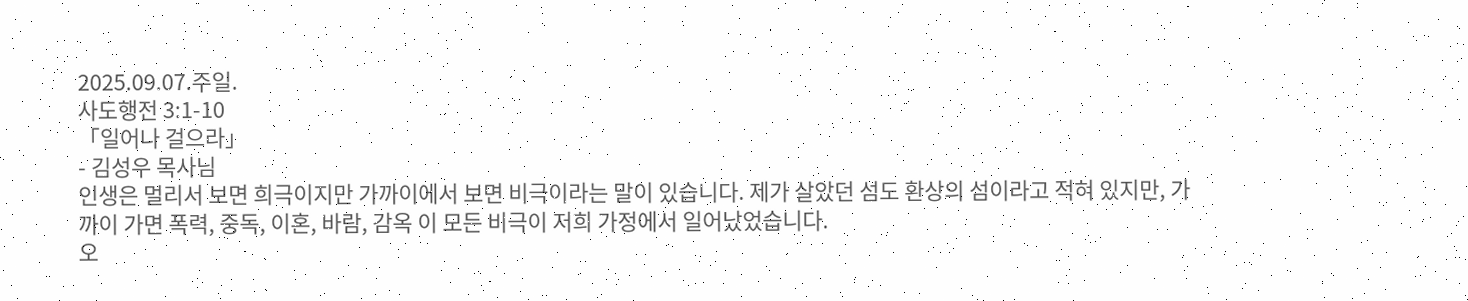2025.09.07.주일.
사도행전 3:1-10
「일어나 걸으라」
- 김성우 목사님
인생은 멀리서 보면 희극이지만 가까이에서 보면 비극이라는 말이 있습니다. 제가 살았던 섬도 환상의 섬이라고 적혀 있지만, 가까이 가면 폭력, 중독, 이혼, 바람, 감옥 이 모든 비극이 저희 가정에서 일어났었습니다.
오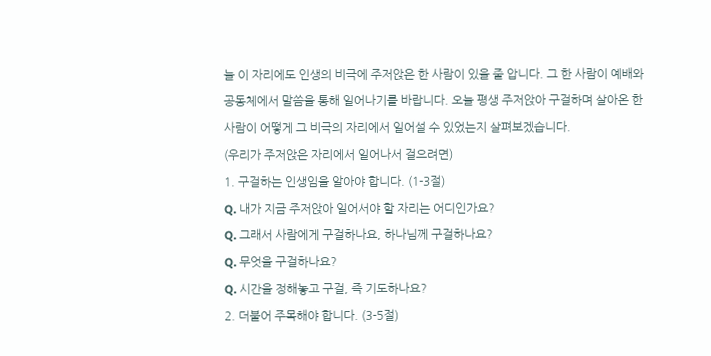늘 이 자리에도 인생의 비극에 주저앉은 한 사람이 있을 줄 압니다. 그 한 사람이 예배와 공동체에서 말씀을 통해 일어나기를 바랍니다. 오늘 평생 주저앉아 구걸하며 살아온 한 사람이 어떻게 그 비극의 자리에서 일어설 수 있었는지 살펴보겠습니다.
(우리가 주저앉은 자리에서 일어나서 걸으려면)
1. 구걸하는 인생임을 알아야 합니다. (1-3절)
Q. 내가 지금 주저앉아 일어서야 할 자리는 어디인가요?
Q. 그래서 사람에게 구걸하나요, 하나님께 구걸하나요?
Q. 무엇을 구걸하나요?
Q. 시간을 정해놓고 구걸, 즉 기도하나요?
2. 더불어 주목해야 합니다. (3-5절)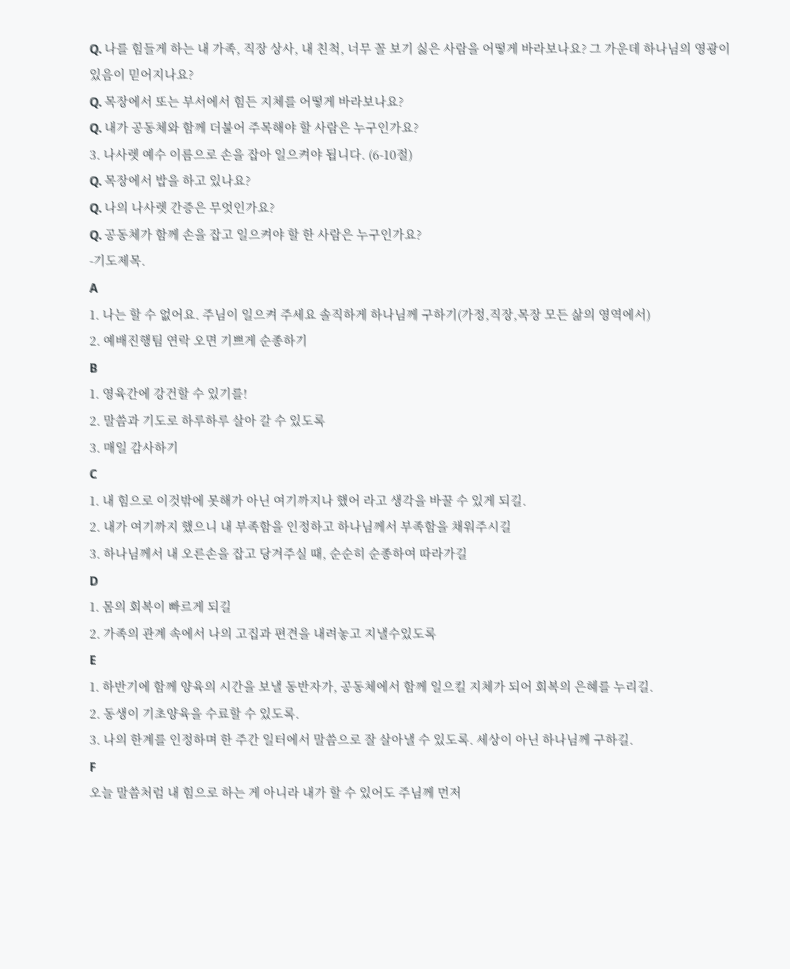Q. 나를 힘들게 하는 내 가족, 직장 상사, 내 친척, 너무 꼴 보기 싫은 사람을 어떻게 바라보나요? 그 가운데 하나님의 영광이 있음이 믿어지나요?
Q. 목장에서 또는 부서에서 힘든 지체를 어떻게 바라보나요?
Q. 내가 공동체와 함께 더불어 주목해야 할 사람은 누구인가요?
3. 나사렛 예수 이름으로 손을 잡아 일으켜야 됩니다. (6-10절)
Q. 목장에서 밥을 하고 있나요?
Q. 나의 나사렛 간증은 무엇인가요?
Q. 공동체가 함께 손을 잡고 일으켜야 할 한 사람은 누구인가요?
-기도제목.
A
1. 나는 할 수 없어요. 주님이 일으켜 주세요 솔직하게 하나님께 구하기(가정,직장,목장 모든 삶의 영역에서)
2. 예배진행팀 연락 오면 기쁘게 순종하기
B
1. 영육간에 강건할 수 있기를!
2. 말씀과 기도로 하루하루 살아 갈 수 있도록
3. 매일 감사하기
C
1. 내 힘으로 이것밖에 못해가 아닌 여기까지나 했어 라고 생각을 바꿀 수 있게 되길.
2. 내가 여기까지 했으니 내 부족함을 인정하고 하나님께서 부족함을 채워주시길
3. 하나님께서 내 오른손을 잡고 당겨주실 때, 순순히 순종하여 따라가길
D
1. 몸의 회복이 빠르게 되길
2. 가족의 관계 속에서 나의 고집과 편견을 내려놓고 지낼수있도록
E
1. 하반기에 함께 양육의 시간을 보낼 동반자가, 공동체에서 함께 일으킬 지체가 되어 회복의 은혜를 누리길.
2. 동생이 기초양육을 수료할 수 있도록.
3. 나의 한계를 인정하며 한 주간 일터에서 말씀으로 잘 살아낼 수 있도록. 세상이 아닌 하나님께 구하길.
F
오늘 말씀처럼 내 힘으로 하는 게 아니라 내가 할 수 있어도 주님께 먼저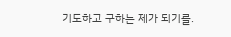기도하고 구하는 제가 되기를.